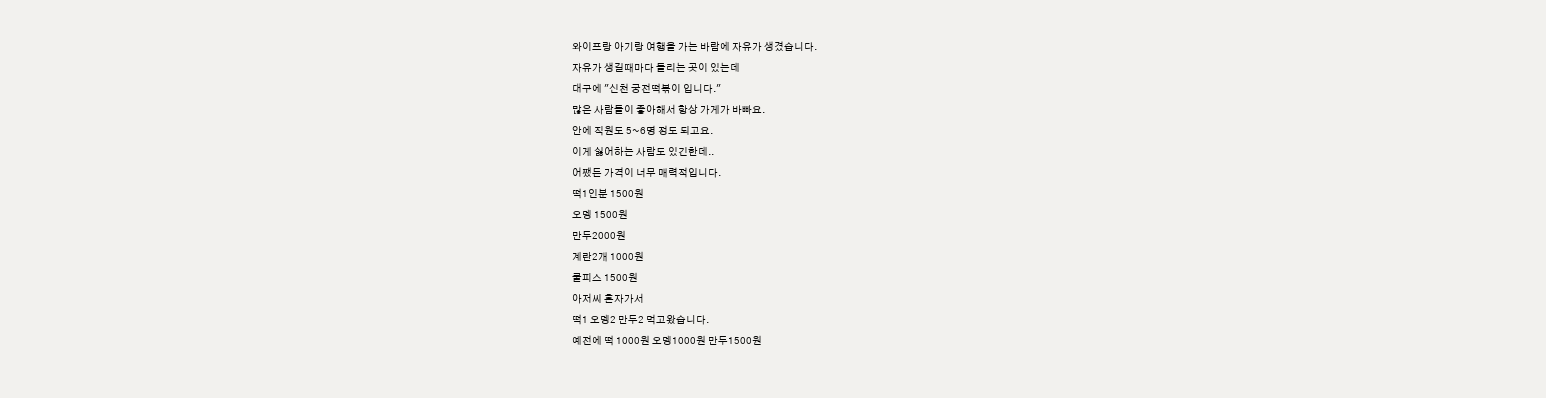와이프랑 아기랑 여행을 가는 바람에 자유가 생겼습니다.
자유가 생길때마다 들리는 곳이 있는데
대구에 "신천 궁전떡볶이 입니다."
많은 사람들이 좋아해서 항상 가게가 바빠요.
안에 직원도 5~6명 정도 되고요.
이게 싫어하는 사람도 있긴한데..
어쨌든 가격이 너무 매력적입니다.
떡1인분 1500원
오뎅 1500원
만두2000원
계란2개 1000원
쿨피스 1500원
아저씨 혼자가서
떡1 오뎅2 만두2 먹고왔습니다.
예전에 떡 1000원 오뎅1000원 만두1500원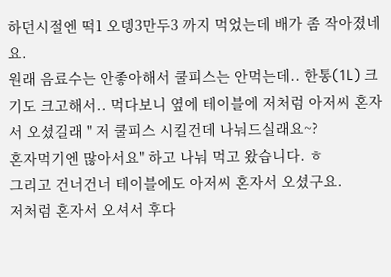하던시절엔 떡1 오뎅3만두3 까지 먹었는데 배가 좀 작아졌네요.
원래 음료수는 안좋아해서 쿨피스는 안먹는데.. 한통(1L) 크기도 크고해서.. 먹다보니 옆에 테이블에 저처럼 아저씨 혼자서 오셨길래 " 저 쿨피스 시킬건데 나눠드실래요~?
혼자먹기엔 많아서요" 하고 나눠 먹고 왔습니다. ㅎ
그리고 건너건너 테이블에도 아저씨 혼자서 오셨구요.
저처럼 혼자서 오셔서 후다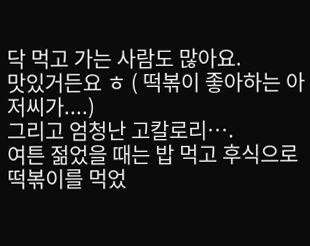닥 먹고 가는 사람도 많아요.
맛있거든요 ㅎ ( 떡볶이 좋아하는 아저씨가....)
그리고 엄청난 고칼로리….
여튼 젊었을 때는 밥 먹고 후식으로 떡볶이를 먹었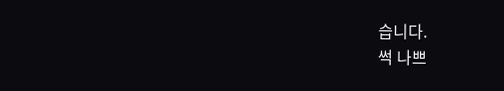습니다.
썩 나쁘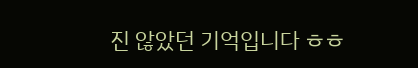진 않았던 기억입니다 ㅎㅎ